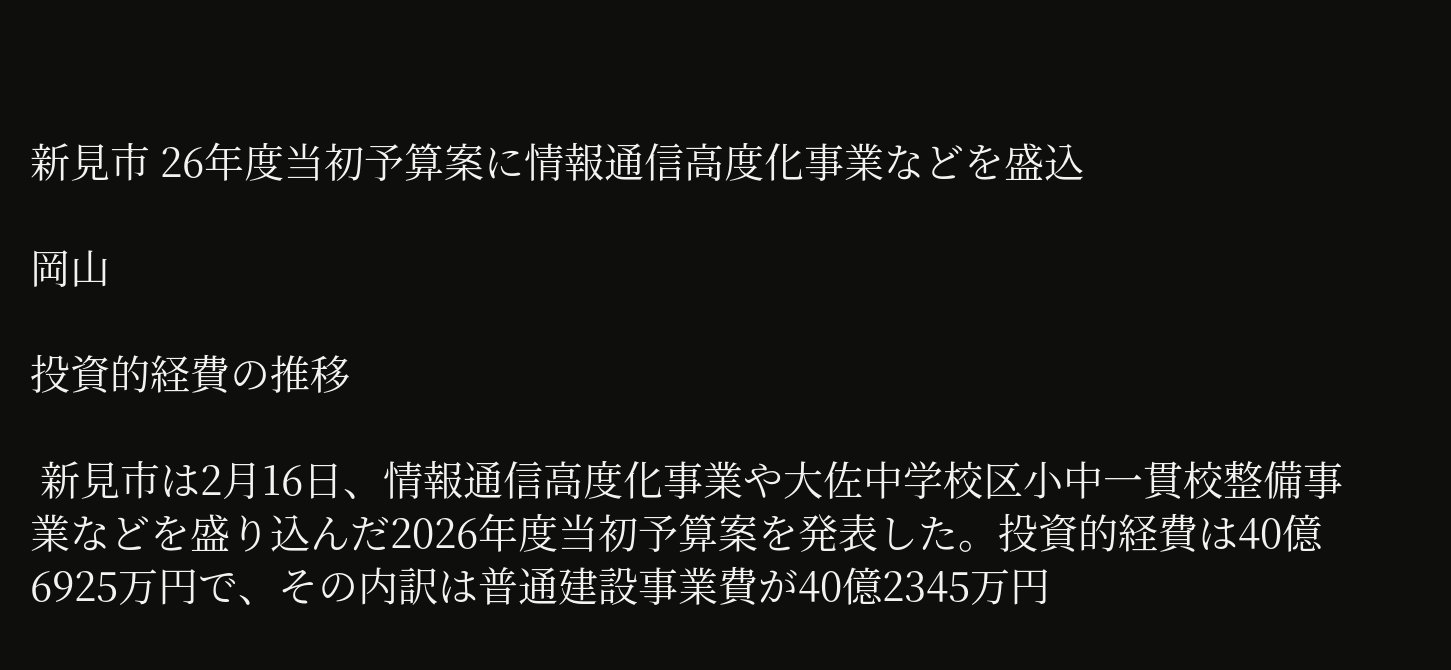新見市 26年度当初予算案に情報通信高度化事業などを盛込

岡山

投資的経費の推移

 新見市は2月16日、情報通信高度化事業や大佐中学校区小中一貫校整備事業などを盛り込んだ2026年度当初予算案を発表した。投資的経費は40億6925万円で、その内訳は普通建設事業費が40億2345万円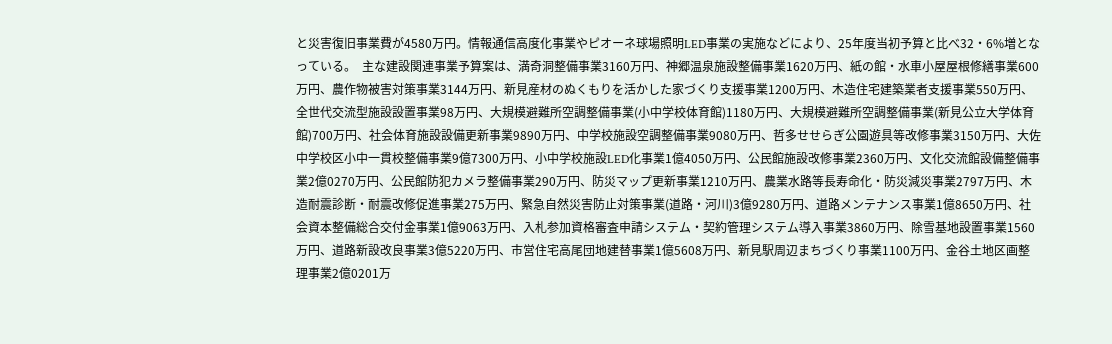と災害復旧事業費が4580万円。情報通信高度化事業やピオーネ球場照明LED事業の実施などにより、25年度当初予算と比べ32・6%増となっている。  主な建設関連事業予算案は、満奇洞整備事業3160万円、神郷温泉施設整備事業1620万円、紙の館・水車小屋屋根修繕事業600万円、農作物被害対策事業3144万円、新見産材のぬくもりを活かした家づくり支援事業1200万円、木造住宅建築業者支援事業550万円、全世代交流型施設設置事業98万円、大規模避難所空調整備事業(小中学校体育館)1180万円、大規模避難所空調整備事業(新見公立大学体育館)700万円、社会体育施設設備更新事業9890万円、中学校施設空調整備事業9080万円、哲多せせらぎ公園遊具等改修事業3150万円、大佐中学校区小中一貫校整備事業9億7300万円、小中学校施設LED化事業1億4050万円、公民館施設改修事業2360万円、文化交流館設備整備事業2億0270万円、公民館防犯カメラ整備事業290万円、防災マップ更新事業1210万円、農業水路等長寿命化・防災減災事業2797万円、木造耐震診断・耐震改修促進事業275万円、緊急自然災害防止対策事業(道路・河川)3億9280万円、道路メンテナンス事業1億8650万円、社会資本整備総合交付金事業1億9063万円、入札参加資格審査申請システム・契約管理システム導入事業3860万円、除雪基地設置事業1560万円、道路新設改良事業3億5220万円、市営住宅高尾団地建替事業1億5608万円、新見駅周辺まちづくり事業1100万円、金谷土地区画整理事業2億0201万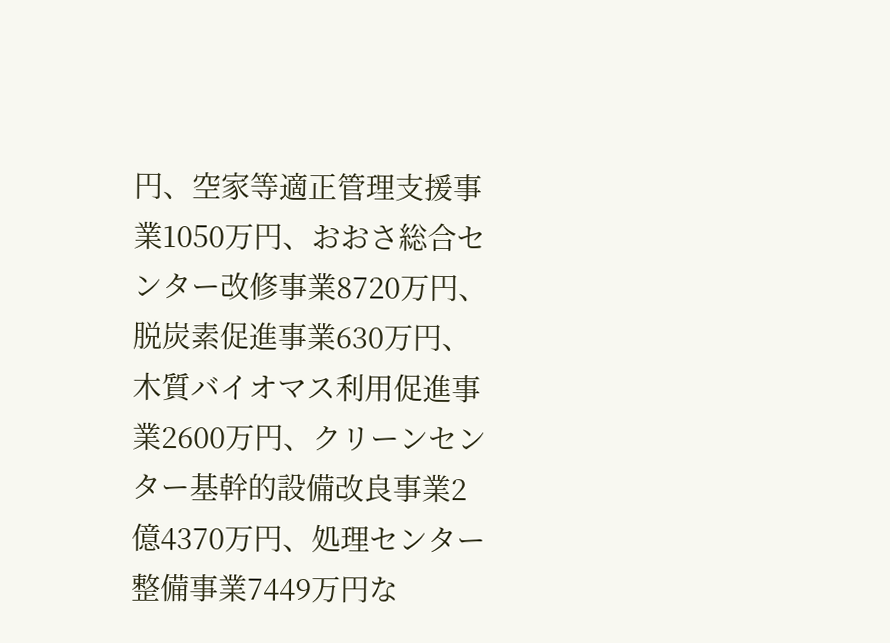円、空家等適正管理支援事業1050万円、おおさ総合センター改修事業8720万円、脱炭素促進事業630万円、木質バイオマス利用促進事業2600万円、クリーンセンター基幹的設備改良事業2億4370万円、処理センター整備事業7449万円な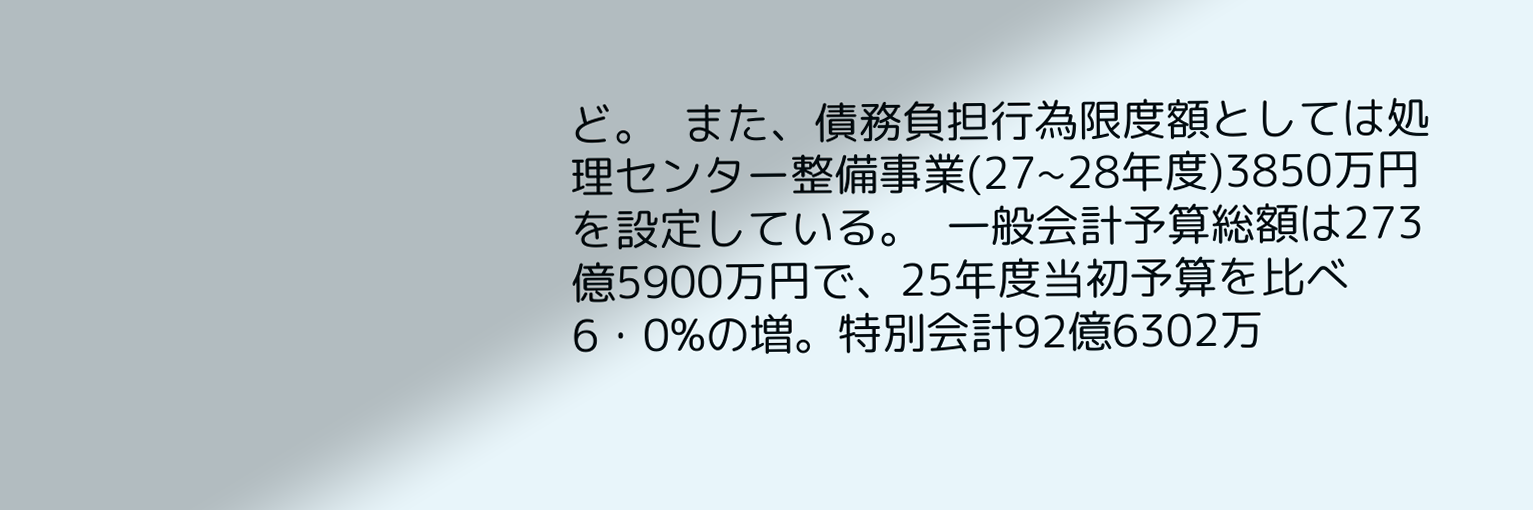ど。  また、債務負担行為限度額としては処理センター整備事業(27~28年度)3850万円を設定している。  一般会計予算総額は273億5900万円で、25年度当初予算を比べ6・0%の増。特別会計92億6302万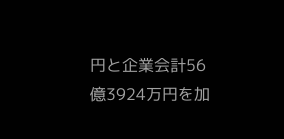円と企業会計56億3924万円を加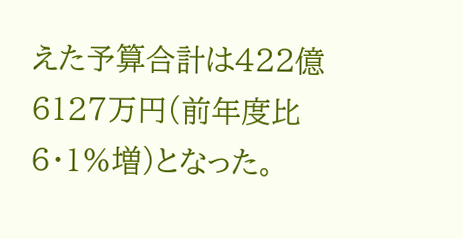えた予算合計は422億6127万円(前年度比6・1%増)となった。